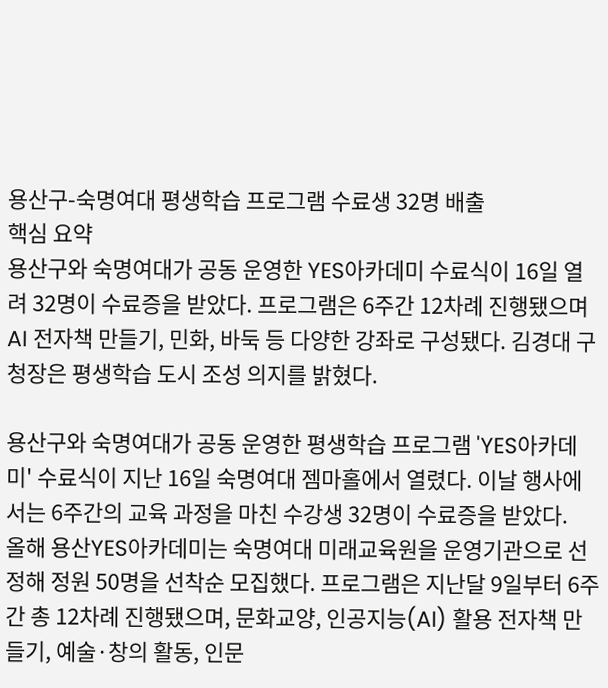용산구-숙명여대 평생학습 프로그램 수료생 32명 배출
핵심 요약
용산구와 숙명여대가 공동 운영한 YES아카데미 수료식이 16일 열려 32명이 수료증을 받았다. 프로그램은 6주간 12차례 진행됐으며 AI 전자책 만들기, 민화, 바둑 등 다양한 강좌로 구성됐다. 김경대 구청장은 평생학습 도시 조성 의지를 밝혔다.

용산구와 숙명여대가 공동 운영한 평생학습 프로그램 'YES아카데미' 수료식이 지난 16일 숙명여대 젬마홀에서 열렸다. 이날 행사에서는 6주간의 교육 과정을 마친 수강생 32명이 수료증을 받았다.
올해 용산YES아카데미는 숙명여대 미래교육원을 운영기관으로 선정해 정원 50명을 선착순 모집했다. 프로그램은 지난달 9일부터 6주간 총 12차례 진행됐으며, 문화교양, 인공지능(AI) 활용 전자책 만들기, 예술·창의 활동, 인문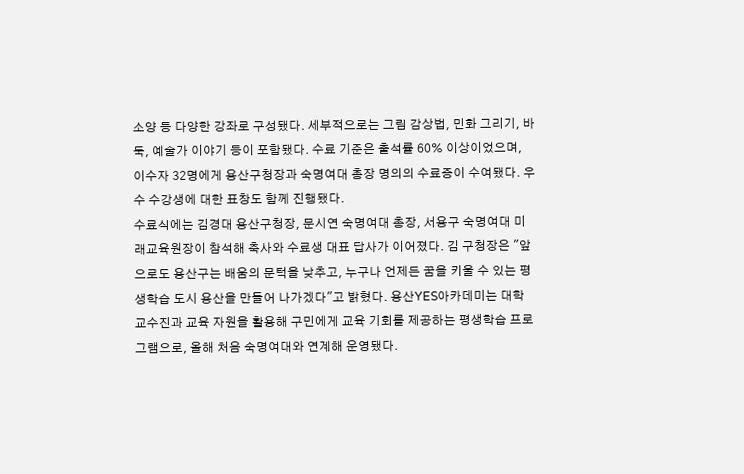소양 등 다양한 강좌로 구성됐다. 세부적으로는 그림 감상법, 민화 그리기, 바둑, 예술가 이야기 등이 포함됐다. 수료 기준은 출석률 60% 이상이었으며, 이수자 32명에게 용산구청장과 숙명여대 총장 명의의 수료증이 수여됐다. 우수 수강생에 대한 표창도 함께 진행됐다.
수료식에는 김경대 용산구청장, 문시연 숙명여대 총장, 서용구 숙명여대 미래교육원장이 참석해 축사와 수료생 대표 답사가 이어졌다. 김 구청장은 "앞으로도 용산구는 배움의 문턱을 낮추고, 누구나 언제든 꿈을 키울 수 있는 평생학습 도시 용산을 만들어 나가겠다"고 밝혔다. 용산YES아카데미는 대학 교수진과 교육 자원을 활용해 구민에게 교육 기회를 제공하는 평생학습 프로그램으로, 올해 처음 숙명여대와 연계해 운영됐다.